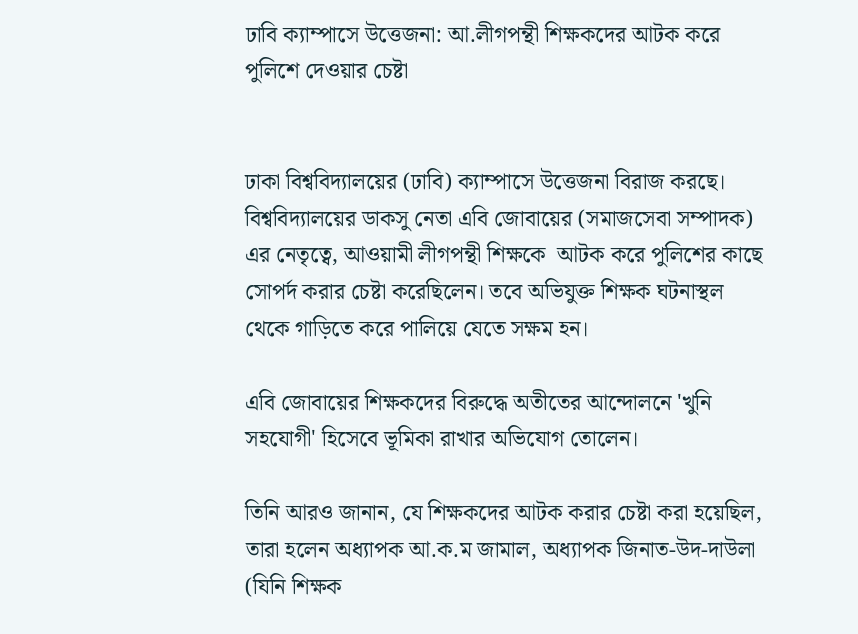ঢাবি ক্যাম্পাসে উত্তেজনা: আ.লীগপন্থী শিক্ষকদের আটক করে পুলিশে দেওয়ার চেষ্টা


ঢাকা বিশ্ববিদ্যালয়ের (ঢাবি) ক্যাম্পাসে উত্তেজনা বিরাজ করছে। বিশ্ববিদ্যালয়ের ডাকসু নেতা এবি জোবায়ের (সমাজসেবা সম্পাদক) এর নেতৃত্বে, আওয়ামী লীগপন্থী শিক্ষকে  আটক করে পুলিশের কাছে সোপর্দ করার চেষ্টা করেছিলেন। তবে অভিযুক্ত শিক্ষক ঘটনাস্থল থেকে গাড়িতে করে পালিয়ে যেতে সক্ষম হন।

এবি জোবায়ের শিক্ষকদের বিরুদ্ধে অতীতের আন্দোলনে 'খুনি সহযোগী' হিসেবে ভূমিকা রাখার অভিযোগ তোলেন।

তিনি আরও জানান, যে শিক্ষকদের আটক করার চেষ্টা করা হয়েছিল, তারা হলেন অধ্যাপক আ.ক.ম জামাল, অধ্যাপক জিনাত-উদ-দাউলা (যিনি শিক্ষক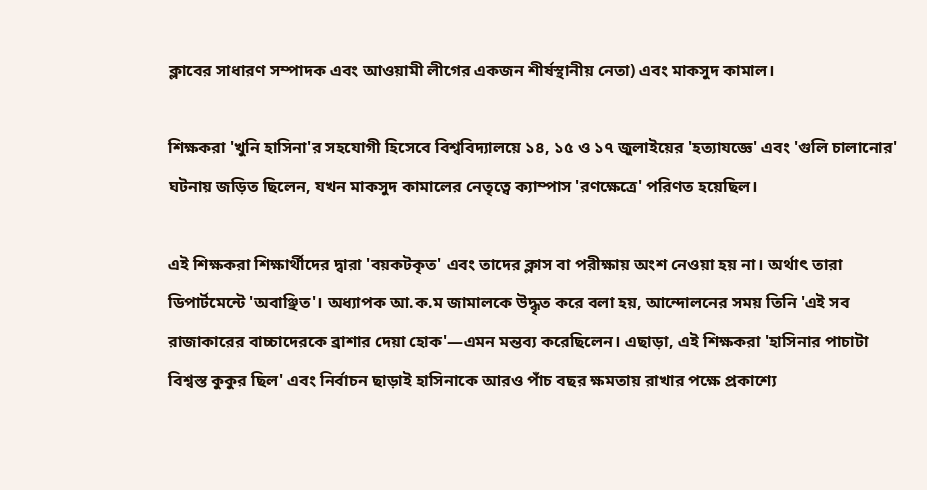ক্লাবের সাধারণ সম্পাদক এবং আওয়ামী লীগের একজন শীর্ষস্থানীয় নেতা) এবং মাকসুদ কামাল।

শিক্ষকরা 'খুনি হাসিনা'র সহযোগী হিসেবে বিশ্ববিদ্যালয়ে ১৪, ১৫ ও ১৭ জুলাইয়ের 'হত্যাযজ্ঞে' এবং 'গুলি চালানোর' ঘটনায় জড়িত ছিলেন, যখন মাকসুদ কামালের নেতৃত্বে ক্যাম্পাস 'রণক্ষেত্রে' পরিণত হয়েছিল।

এই শিক্ষকরা শিক্ষার্থীদের দ্বারা 'বয়কটকৃত' এবং তাদের ক্লাস বা পরীক্ষায় অংশ নেওয়া হয় না। অর্থাৎ তারা ডিপার্টমেন্টে 'অবাঞ্ছিত'। অধ্যাপক আ.ক.ম জামালকে উদ্ধৃত করে বলা হয়, আন্দোলনের সময় তিনি 'এই সব রাজাকারের বাচ্চাদেরকে ব্রাশার দেয়া হোক'—এমন মন্তব্য করেছিলেন। এছাড়া, এই শিক্ষকরা 'হাসিনার পাচাটা বিশ্বস্ত কুকুর ছিল' এবং নির্বাচন ছাড়াই হাসিনাকে আরও পাঁচ বছর ক্ষমতায় রাখার পক্ষে প্রকাশ্যে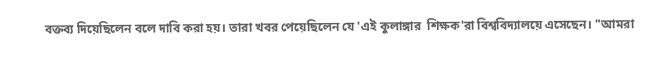বক্তব্য দিয়েছিলেন বলে দাবি করা হয়। তারা খবর পেয়েছিলেন যে 'এই কুলাঙ্গার  শিক্ষক'রা বিশ্ববিদ্যালয়ে এসেছেন। "আমরা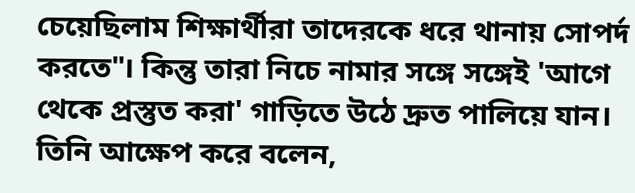চেয়েছিলাম শিক্ষার্থীরা তাদেরকে ধরে থানায় সোপর্দ করতে"। কিন্তু তারা নিচে নামার সঙ্গে সঙ্গেই 'আগে থেকে প্রস্তুত করা' গাড়িতে উঠে দ্রুত পালিয়ে যান। তিনি আক্ষেপ করে বলেন,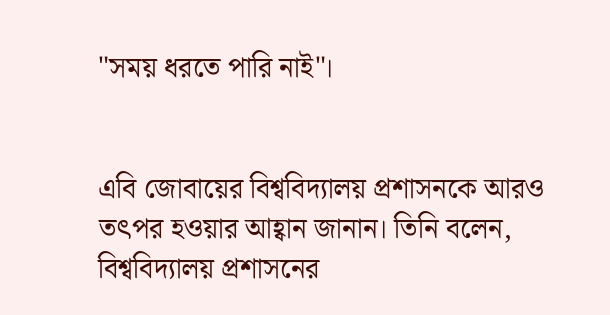"সময় ধরতে পারি নাই"।


এবি জোবায়ের বিশ্ববিদ্যালয় প্রশাসনকে আরও তৎপর হওয়ার আহ্বান জানান। তিনি বলেন, বিশ্ববিদ্যালয় প্রশাসনের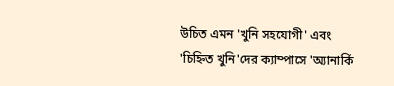উচিত এমন 'খুনি সহযোগী' এবং 'চিহ্নিত খুনি'দের ক্যাম্পাসে 'অ্যানার্কি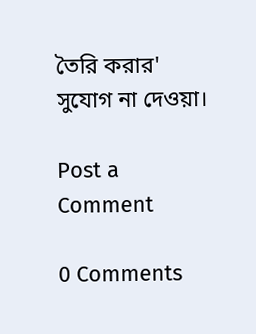তৈরি করার' সুযোগ না দেওয়া।

Post a Comment

0 Comments